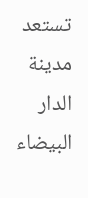تستعد مدينة الدار البيضاء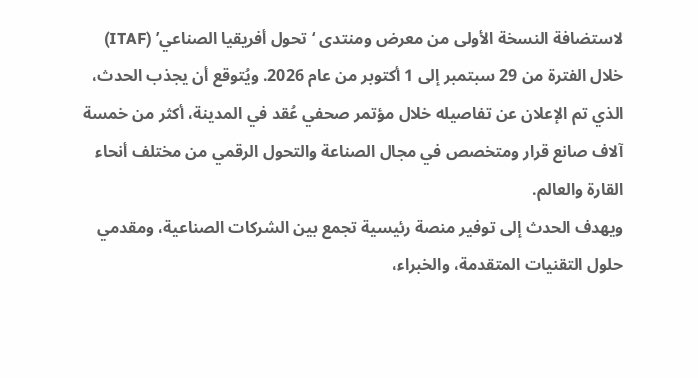لاستضافة النسخة الأولى من معرض ومنتدى ‘تحول أفريقيا الصناعي’ (ITAF) خلال الفترة من 29 سبتمبر إلى 1 أكتوبر من عام 2026. ويُتوقع أن يجذب الحدث، الذي تم الإعلان عن تفاصيله خلال مؤتمر صحفي عُقد في المدينة، أكثر من خمسة آلاف صانع قرار ومتخصص في مجال الصناعة والتحول الرقمي من مختلف أنحاء القارة والعالم.
ويهدف الحدث إلى توفير منصة رئيسية تجمع بين الشركات الصناعية، ومقدمي حلول التقنيات المتقدمة، والخبراء،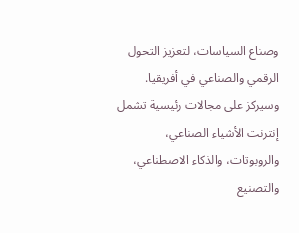وصناع السياسات، لتعزيز التحول الرقمي والصناعي في أفريقيا. وسيركز على مجالات رئيسية تشمل إنترنت الأشياء الصناعي، والروبوتات، والذكاء الاصطناعي، والتصنيع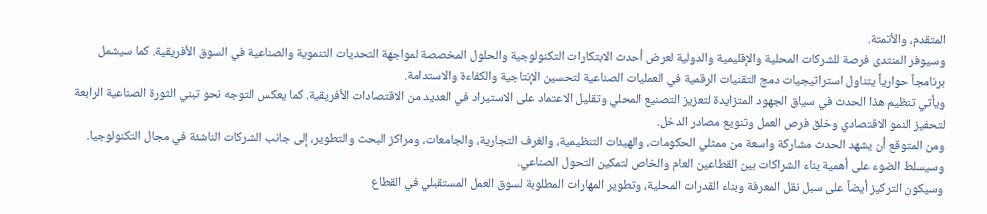المتقدم، والأتمتة.
وسيوفر المنتدى فرصة للشركات المحلية والإقليمية والدولية لعرض أحدث الابتكارات التكنولوجية والحلول المخصصة لمواجهة التحديات التنموية والصناعية في السوق الأفريقية. كما سيشمل برنامجاً حوارياً يتناول استراتيجيات دمج التقنيات الرقمية في العمليات الصناعية لتحسين الإنتاجية والكفاءة والاستدامة.
ويأتي تنظيم هذا الحدث في سياق الجهود المتزايدة لتعزيز التصنيع المحلي وتقليل الاعتماد على الاستيراد في العديد من الاقتصادات الأفريقية. كما يعكس التوجه نحو تبني الثورة الصناعية الرابعة لتحفيز النمو الاقتصادي وخلق فرص العمل وتنويع مصادر الدخل.
ومن المتوقع أن يشهد الحدث مشاركة واسعة من ممثلي الحكومات، والهيئات التنظيمية، والغرف التجارية، والجامعات، ومراكز البحث والتطوير، إلى جانب الشركات الناشئة في مجال التكنولوجيا. وسيسلط الضوء على أهمية بناء الشراكات بين القطاعين العام والخاص لتمكين التحول الصناعي.
وسيكون التركيز أيضاً على سبل نقل المعرفة وبناء القدرات المحلية، وتطوير المهارات المطلوبة لسوق العمل المستقبلي في القطاع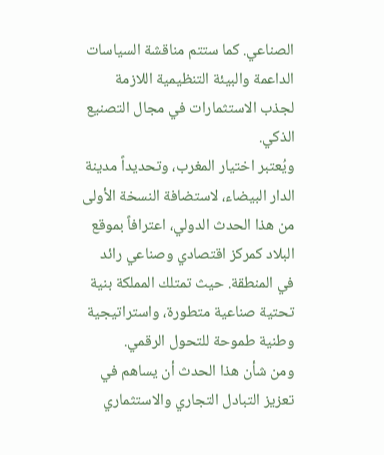الصناعي. كما ستتم مناقشة السياسات الداعمة والبيئة التنظيمية اللازمة لجذب الاستثمارات في مجال التصنيع الذكي.
ويُعتبر اختيار المغرب، وتحديداً مدينة الدار البيضاء، لاستضافة النسخة الأولى من هذا الحدث الدولي، اعترافاً بموقع البلاد كمركز اقتصادي وصناعي رائد في المنطقة. حيث تمتلك المملكة بنية تحتية صناعية متطورة، واستراتيجية وطنية طموحة للتحول الرقمي.
ومن شأن هذا الحدث أن يساهم في تعزيز التبادل التجاري والاستثماري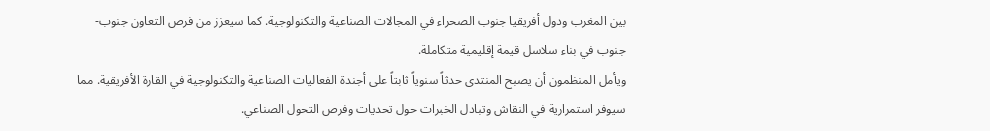بين المغرب ودول أفريقيا جنوب الصحراء في المجالات الصناعية والتكنولوجية. كما سيعزز من فرص التعاون جنوب-جنوب في بناء سلاسل قيمة إقليمية متكاملة.
ويأمل المنظمون أن يصبح المنتدى حدثاً سنوياً ثابتاً على أجندة الفعاليات الصناعية والتكنولوجية في القارة الأفريقية. مما سيوفر استمرارية في النقاش وتبادل الخبرات حول تحديات وفرص التحول الصناعي.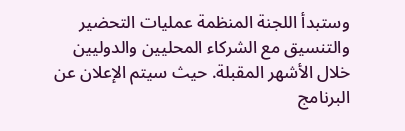وستبدأ اللجنة المنظمة عمليات التحضير والتنسيق مع الشركاء المحليين والدوليين خلال الأشهر المقبلة. حيث سيتم الإعلان عن البرنامج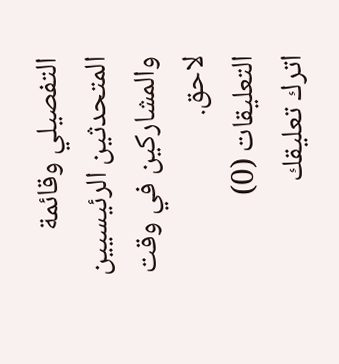التفصيلي وقائمة المتحدثين الرئيسيين والمشاركين في وقت لاحق.
التعليقات (0)
اترك تعليقك